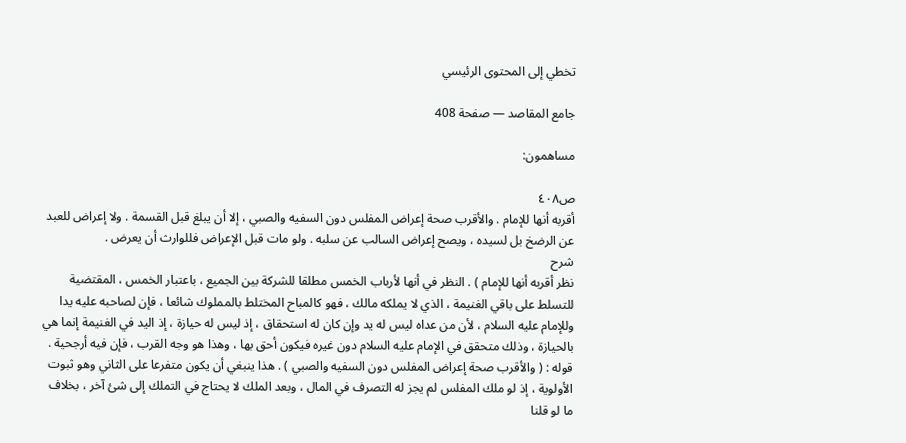تخطي إلى المحتوى الرئيسي

جامع المقاصد — صفحة 408

مساهمون:

ص٤٠٨
أقربه أنها للإمام . والأقرب صحة إعراض المفلس دون السفيه والصبي ، إلا أن يبلغ قبل القسمة . ولا إعراض للعبد عن الرضخ بل لسيده ، ويصح إعراض السالب عن سلبه . ولو مات قبل الإعراض فللوارث أن يعرض .
شرح
نظر أقربه أنها للإمام ) . النظر في أنها لأرباب الخمس مطلقا للشركة بين الجميع ، باعتبار الخمس ، المقتضية للتسلط على باقي الغنيمة ، الذي لا يملكه مالك ، فهو كالمباح المختلط بالمملوك شائعا ، فإن لصاحبه عليه يدا وللإمام عليه السلام ، لأن من عداه ليس له يد وإن كان له استحقاق ، إذ ليس له حيازة ، إذ اليد في الغنيمة إنما هي بالحيازة ، وذلك متحقق في الإمام عليه السلام دون غيره فيكون أحق بها ، وهذا هو وجه القرب ، فإن فيه أرجحية . قوله : ( والأقرب صحة إعراض المفلس دون السفيه والصبي ) . هذا ينبغي أن يكون متفرعا على الثاني وهو ثبوت الأولوية ، إذ لو ملك المفلس لم يجز له التصرف في المال ، وبعد الملك لا يحتاج في التملك إلى شئ آخر ، بخلاف ما لو قلنا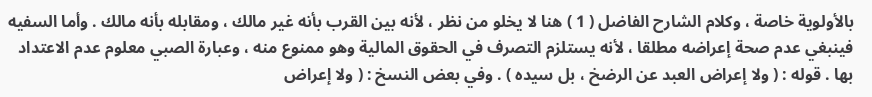بالأولوية خاصة ، وكلام الشارح الفاضل ( 1 ) هنا لا يخلو من نظر ، لأنه بين القرب بأنه غير مالك ، ومقابله بأنه مالك . وأما السفيه فينبغي عدم صحة إعراضه مطلقا ، لأنه يستلزم التصرف في الحقوق المالية وهو ممنوع منه ، وعبارة الصبي معلوم عدم الاعتداد بها . قوله : ( ولا إعراض العبد عن الرضخ ، بل سيده ) . وفي بعض النسخ : ( ولا إعراض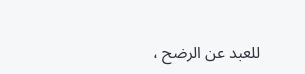للعبد عن الرضح ،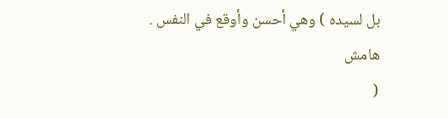بل لسيده ) وهي أحسن وأوقع في النفس .
هامش
(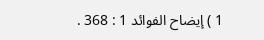1 ) إيضاح الفوائد 1 : 368 .